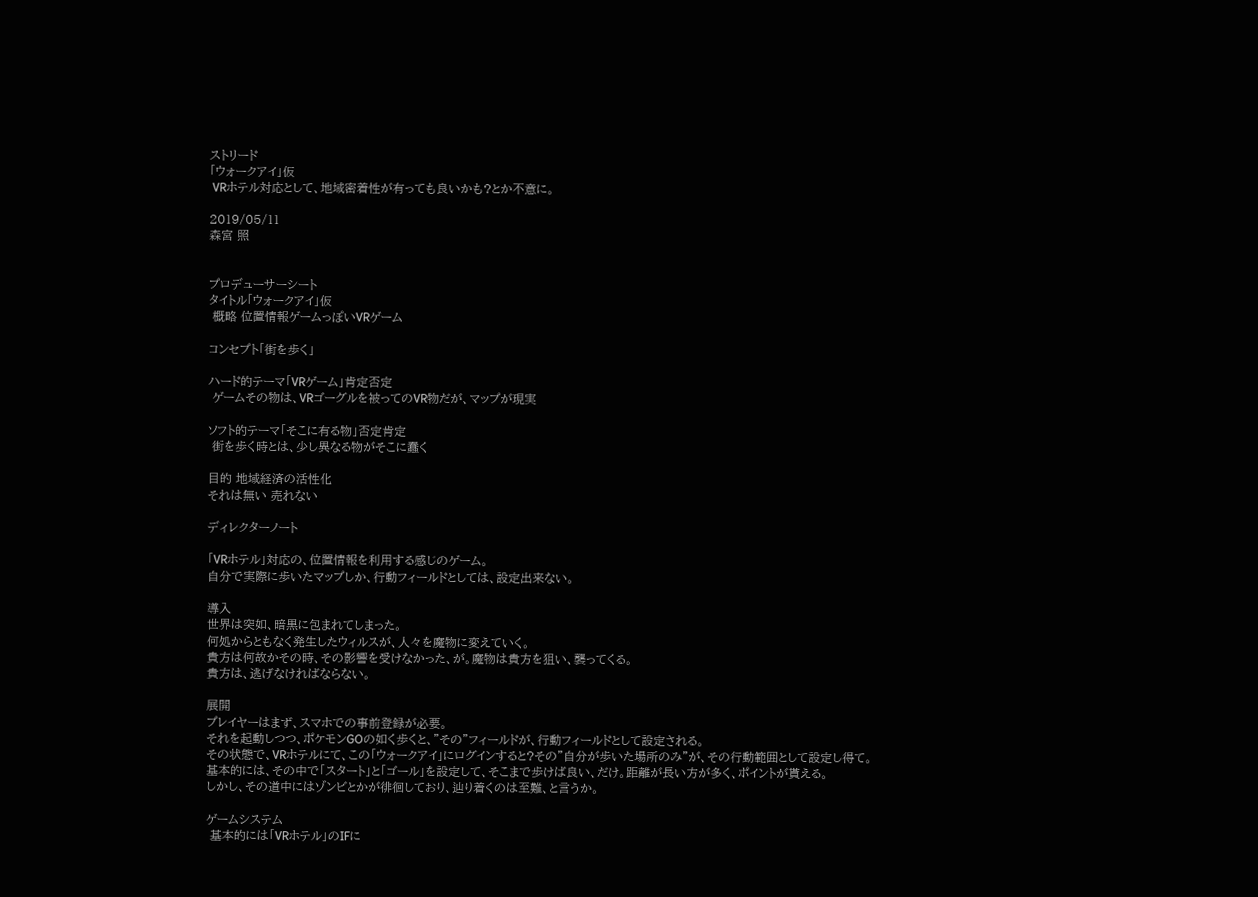ストリード
「ウォークアイ」仮
 VRホテル対応として、地域密着性が有っても良いかも?とか不意に。

2019/05/11
森宮 照


プロデューサーシート
タイトル「ウォークアイ」仮
 概略 位置情報ゲームっぽいVRゲーム

コンセプト「街を歩く」

ハード的テーマ「VRゲーム」肯定否定
 ゲームその物は、VRゴーグルを被ってのVR物だが、マップが現実

ソフト的テーマ「そこに有る物」否定肯定
 街を歩く時とは、少し異なる物がそこに蠢く

目的 地域経済の活性化
それは無い 売れない

ディレクターノート

「VRホテル」対応の、位置情報を利用する感じのゲーム。
自分で実際に歩いたマップしか、行動フィールドとしては、設定出来ない。

導入
世界は突如、暗黒に包まれてしまった。
何処からともなく発生したウィルスが、人々を魔物に変えていく。
貴方は何故かその時、その影響を受けなかった、が。魔物は貴方を狙い、襲ってくる。
貴方は、逃げなければならない。

展開
プレイヤーはまず、スマホでの事前登録が必要。
それを起動しつつ、ポケモンGOの如く歩くと、”その”フィールドが、行動フィールドとして設定される。
その状態で、VRホテルにて、この「ウォークアイ」にログインすると?その”自分が歩いた場所のみ”が、その行動範囲として設定し得て。
基本的には、その中で「スタート」と「ゴール」を設定して、そこまで歩けば良い、だけ。距離が長い方が多く、ポイントが貰える。
しかし、その道中にはゾンビとかが徘徊しており、辿り着くのは至難、と言うか。

ゲームシステム
 基本的には「VRホテル」のIFに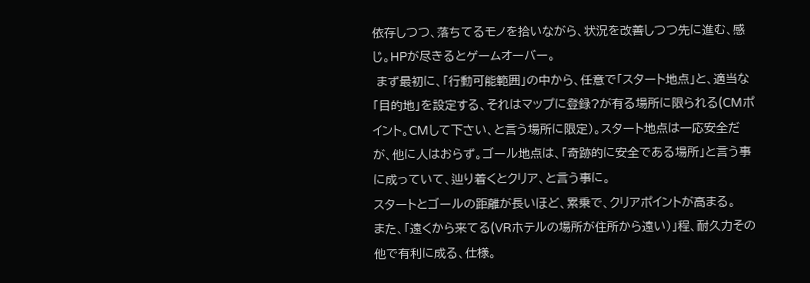依存しつつ、落ちてるモノを拾いながら、状況を改善しつつ先に進む、感じ。HPが尽きるとゲームオーバー。
 まず最初に、「行動可能範囲」の中から、任意で「スタート地点」と、適当な「目的地」を設定する、それはマップに登録?が有る場所に限られる(CMポイント。CMして下さい、と言う場所に限定)。スタート地点は一応安全だが、他に人はおらず。ゴール地点は、「奇跡的に安全である場所」と言う事に成っていて、辿り着くとクリア、と言う事に。
スタートとゴールの距離が長いほど、累乗で、クリアポイントが高まる。
また、「遠くから来てる(VRホテルの場所が住所から遠い)」程、耐久力その他で有利に成る、仕様。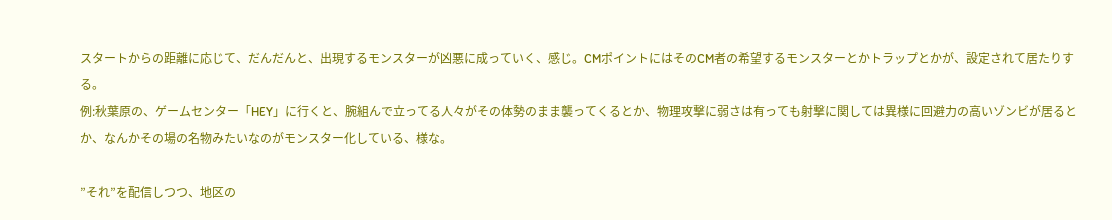スタートからの距離に応じて、だんだんと、出現するモンスターが凶悪に成っていく、感じ。CMポイントにはそのCM者の希望するモンスターとかトラップとかが、設定されて居たりする。
例:秋葉原の、ゲームセンター「HEY」に行くと、腕組んで立ってる人々がその体勢のまま襲ってくるとか、物理攻撃に弱さは有っても射撃に関しては異様に回避力の高いゾンビが居るとか、なんかその場の名物みたいなのがモンスター化している、様な。

”それ”を配信しつつ、地区の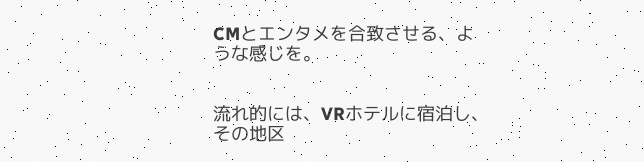CMとエンタメを合致させる、ような感じを。


流れ的には、VRホテルに宿泊し、その地区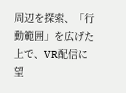周辺を探索、「行動範囲」を広げた上で、VR配信に望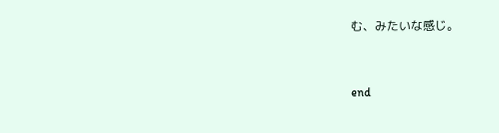む、みたいな感じ。


end